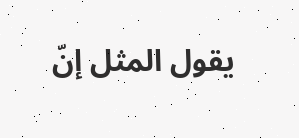يقول المثل إنّ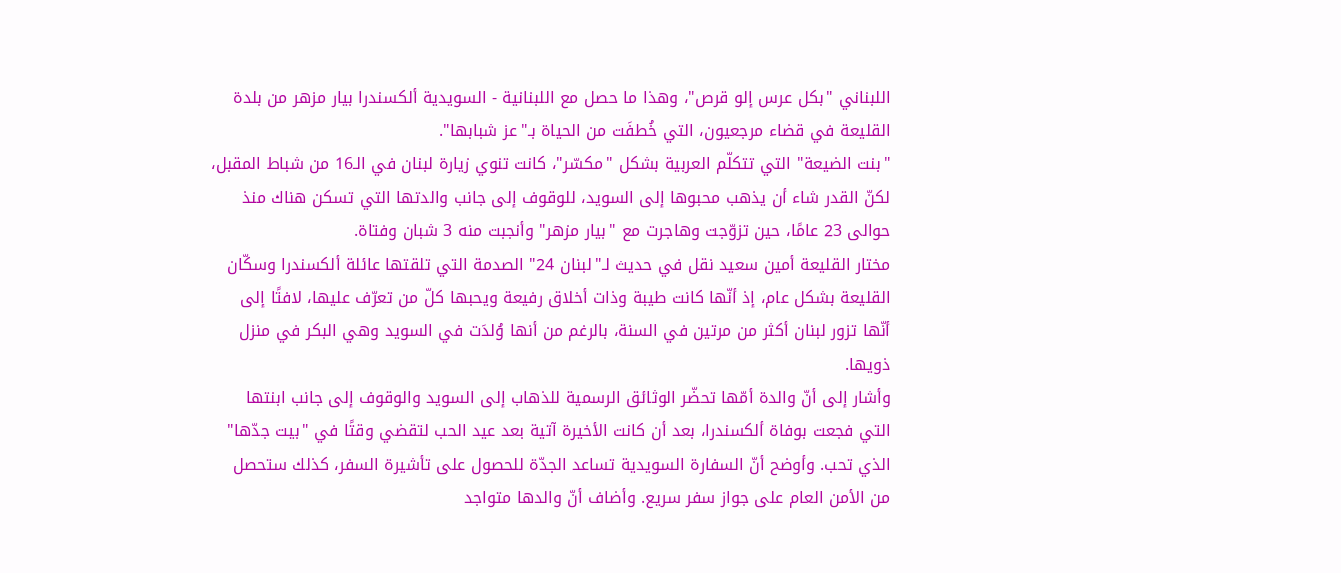اللبناني "بكل عرس إلو قرص"، وهذا ما حصل مع اللبنانية - السويدية ألكسندرا بيار مزهر من بلدة القليعة في قضاء مرجعيون، التي خُطفَت من الحياة بـ"عز شبابها".
"بنت الضيعة" التي تتكلّم العربية بشكل "مكسّر"، كانت تنوي زيارة لبنان في الـ16 من شباط المقبل، لكنّ القدر شاء أن يذهب محبوها إلى السويد، للوقوف إلى جانب والدتها التي تسكن هناك منذ حوالى 23 عامًا، حين تزوّجت وهاجرت مع "بيار مزهر" وأنجبت منه 3 شبان وفتاة.
مختار القليعة أمين سعيد نقل في حديث لـ"لبنان 24" الصدمة التي تلقتها عائلة ألكسندرا وسكّان القليعة بشكل عام، إذ أنّها كانت طيبة وذات أخلاق رفيعة ويحبها كلّ من تعرّف عليها، لافتًا إلى أنّها تزور لبنان أكثر من مرتين في السنة، بالرغم من أنها وُلدَت في السويد وهي البكر في منزل ذويها.
وأشار إلى أنّ والدة أمّها تحضّر الوثائق الرسمية للذهاب إلى السويد والوقوف إلى جانب ابنتها التي فجعت بوفاة ألكسندرا، بعد أن كانت الأخيرة آتية بعد عيد الحب لتقضي وقتًا في "بيت جدّها" الذي تحب. وأوضح أنّ السفارة السويدية تساعد الجدّة للحصول على تأشيرة السفر، كذلك ستحصل من الأمن العام على جواز سفر سريع. وأضاف أنّ والدها متواجد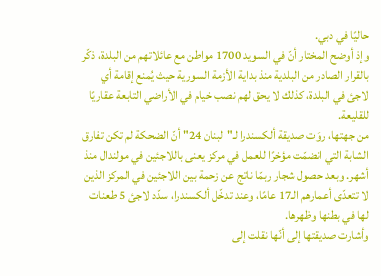حاليًا في دبي.
وإذ أوضح المختار أنّ في السويد 1700 مواطن مع عائلاتهم من البلدة، ذكّر بالقرار الصادر من البلدية منذ بداية الأزمة السورية حيث يُمنع إقامة أي لاجئ في البلدة، كذلك لا يحق لهم نصب خيام في الأراضي التابعة عقاريًا للقليعة.
من جهتها، روَت صديقة ألكسندرا لـ"لبنان 24" أنّ الضحكة لم تكن تفارق الشابة التي انضمّت مؤخرًا للعمل في مركز يعنى باللاجئين في مولندال منذ أشهر. وبعد حصول شجار ربمّا ناتج عن زحمة بين اللاجئين في المركز الذين لا تتعدّى أعمارهم الـ17 عامًا، وعند تدخّل ألكسندرا، سدّد لاجئ 5 طعنات لها في بطنها وظهرها.
وأشارت صديقتها إلى أنّها نقلت إلى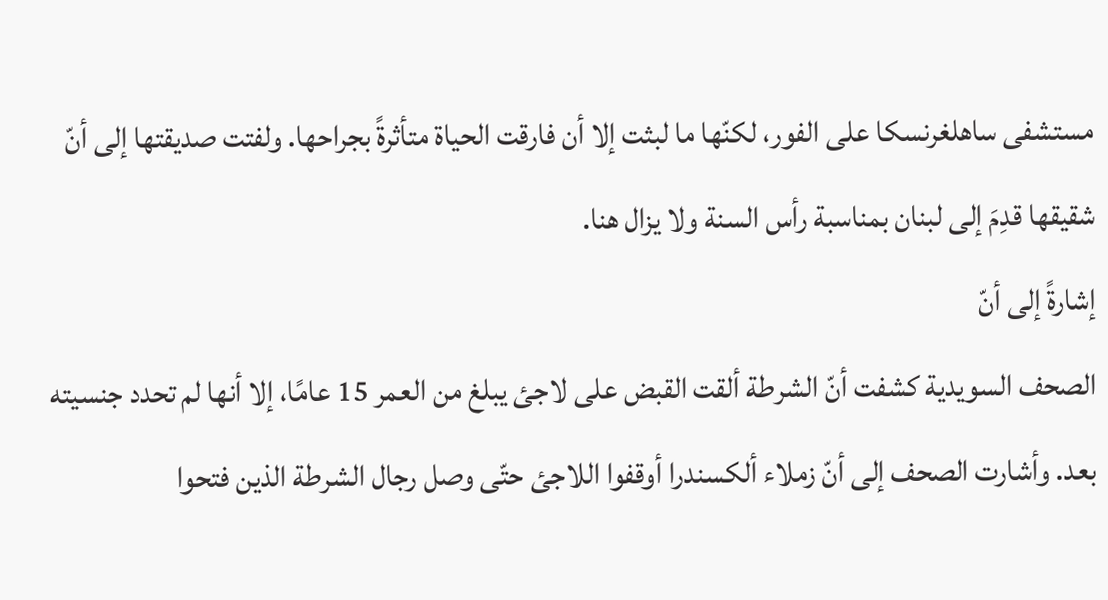مستشفى ساهلغرنسكا على الفور، لكنّها ما لبثت إلا أن فارقت الحياة متأثرةً بجراحها. ولفتت صديقتها إلى أنّ شقيقها قدِمَ إلى لبنان بمناسبة رأس السنة ولا يزال هنا.
إشارةً إلى أنّ
الصحف السويدية كشفت أنّ الشرطة ألقت القبض على لاجئ يبلغ من العمر 15 عامًا، إلا أنها لم تحدد جنسيته بعد. وأشارت الصحف إلى أنّ زملاء ألكسندرا أوقفوا اللاجئ حتّى وصل رجال الشرطة الذين فتحوا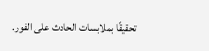تحقيقًا بملابسات الحادث على الفور.